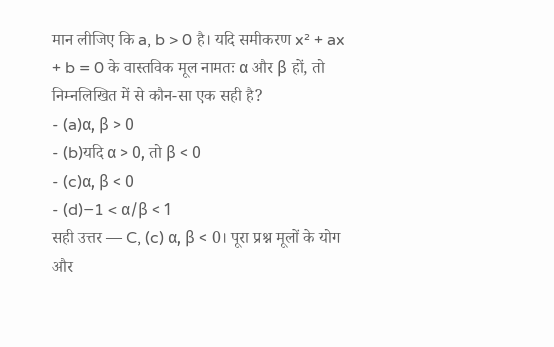मान लीजिए कि a, b > 0 है। यदि समीकरण x² + ax + b = 0 के वास्तविक मूल नामतः α और β हों, तो निम्नलिखित में से कौन-सा एक सही है?
- (a)α, β > 0
- (b)यदि α > 0, तो β < 0
- (c)α, β < 0
- (d)−1 < α/β < 1
सही उत्तर — C, (c) α, β < 0। पूरा प्रश्न मूलों के योग और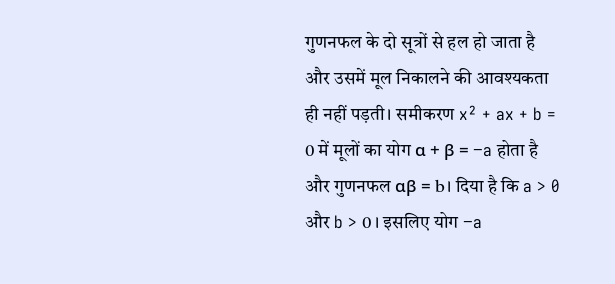गुणनफल के दो सूत्रों से हल हो जाता है और उसमें मूल निकालने की आवश्यकता ही नहीं पड़ती। समीकरण x² + ax + b = 0 में मूलों का योग α + β = −a होता है और गुणनफल αβ = b। दिया है कि a > 0 और b > 0। इसलिए योग −a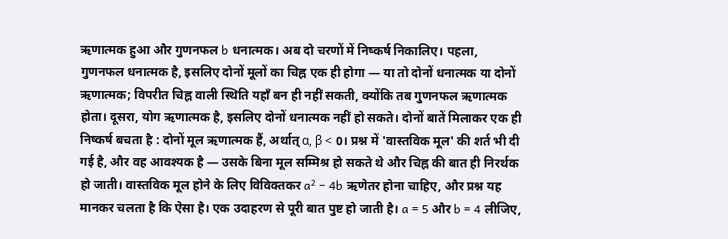ऋणात्मक हुआ और गुणनफल b धनात्मक। अब दो चरणों में निष्कर्ष निकालिए। पहला, गुणनफल धनात्मक है, इसलिए दोनों मूलों का चिह्न एक ही होगा — या तो दोनों धनात्मक या दोनों ऋणात्मक; विपरीत चिह्न वाली स्थिति यहाँ बन ही नहीं सकती, क्योंकि तब गुणनफल ऋणात्मक होता। दूसरा, योग ऋणात्मक है, इसलिए दोनों धनात्मक नहीं हो सकते। दोनों बातें मिलाकर एक ही निष्कर्ष बचता है : दोनों मूल ऋणात्मक हैं, अर्थात् α, β < 0। प्रश्न में 'वास्तविक मूल' की शर्त भी दी गई है, और वह आवश्यक है — उसके बिना मूल सम्मिश्र हो सकते थे और चिह्न की बात ही निरर्थक हो जाती। वास्तविक मूल होने के लिए विविक्तकर a² − 4b ऋणेतर होना चाहिए, और प्रश्न यह मानकर चलता है कि ऐसा है। एक उदाहरण से पूरी बात पुष्ट हो जाती है। a = 5 और b = 4 लीजिए,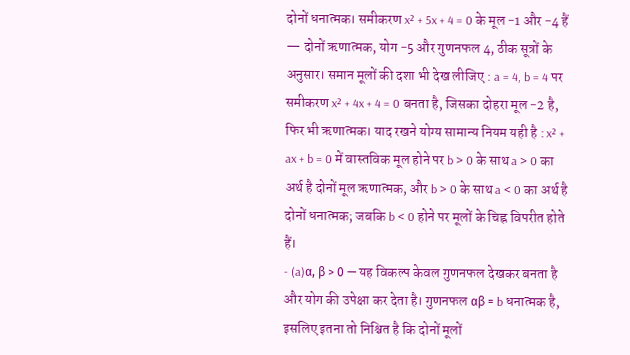दोनों धनात्मक। समीकरण x² + 5x + 4 = 0 के मूल −1 और −4 हैं — दोनों ऋणात्मक, योग −5 और गुणनफल 4, ठीक सूत्रों के अनुसार। समान मूलों की दशा भी देख लीजिए : a = 4, b = 4 पर समीकरण x² + 4x + 4 = 0 बनता है, जिसका दोहरा मूल −2 है, फिर भी ऋणात्मक। याद रखने योग्य सामान्य नियम यही है : x² + ax + b = 0 में वास्तविक मूल होने पर b > 0 के साथ a > 0 का अर्थ है दोनों मूल ऋणात्मक, और b > 0 के साथ a < 0 का अर्थ है दोनों धनात्मक; जबकि b < 0 होने पर मूलों के चिह्न विपरीत होते हैं।
- (a)α, β > 0 — यह विकल्प केवल गुणनफल देखकर बनता है और योग की उपेक्षा कर देता है। गुणनफल αβ = b धनात्मक है, इसलिए इतना तो निश्चित है कि दोनों मूलों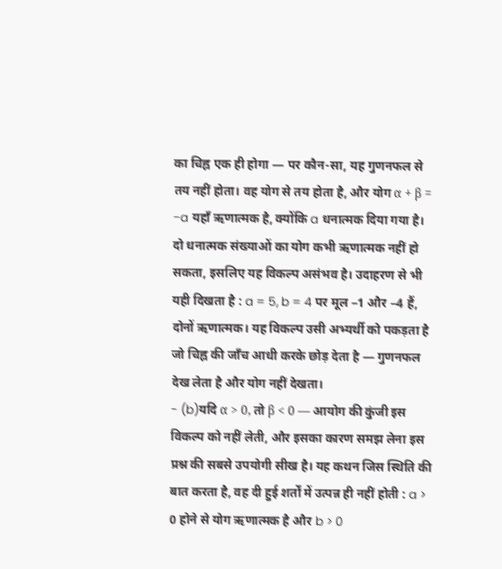का चिह्न एक ही होगा — पर कौन-सा, यह गुणनफल से तय नहीं होता। वह योग से तय होता है, और योग α + β = −a यहाँ ऋणात्मक है, क्योंकि a धनात्मक दिया गया है। दो धनात्मक संख्याओं का योग कभी ऋणात्मक नहीं हो सकता, इसलिए यह विकल्प असंभव है। उदाहरण से भी यही दिखता है : a = 5, b = 4 पर मूल −1 और −4 हैं, दोनों ऋणात्मक। यह विकल्प उसी अभ्यर्थी को पकड़ता है जो चिह्न की जाँच आधी करके छोड़ देता है — गुणनफल देख लेता है और योग नहीं देखता।
- (b)यदि α > 0, तो β < 0 — आयोग की कुंजी इस विकल्प को नहीं लेती, और इसका कारण समझ लेना इस प्रश्न की सबसे उपयोगी सीख है। यह कथन जिस स्थिति की बात करता है, वह दी हुई शर्तों में उत्पन्न ही नहीं होती : a > 0 होने से योग ऋणात्मक है और b > 0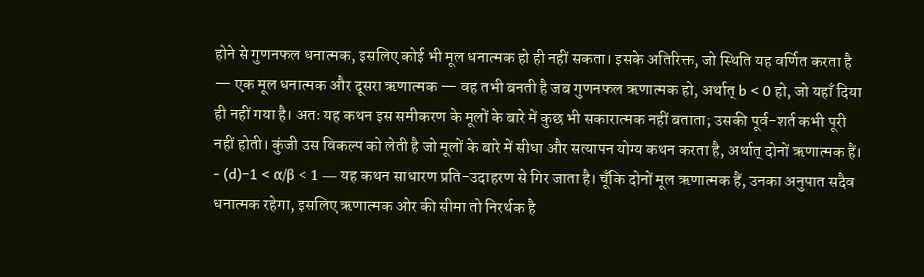होने से गुणनफल धनात्मक, इसलिए कोई भी मूल धनात्मक हो ही नहीं सकता। इसके अतिरिक्त, जो स्थिति यह वर्णित करता है — एक मूल धनात्मक और दूसरा ऋणात्मक — वह तभी बनती है जब गुणनफल ऋणात्मक हो, अर्थात् b < 0 हो, जो यहाँ दिया ही नहीं गया है। अतः यह कथन इस समीकरण के मूलों के बारे में कुछ भी सकारात्मक नहीं बताता; उसकी पूर्व-शर्त कभी पूरी नहीं होती। कुंजी उस विकल्प को लेती है जो मूलों के बारे में सीधा और सत्यापन योग्य कथन करता है, अर्थात् दोनों ऋणात्मक हैं।
- (d)−1 < α/β < 1 — यह कथन साधारण प्रति-उदाहरण से गिर जाता है। चूँकि दोनों मूल ऋणात्मक हैं, उनका अनुपात सदैव धनात्मक रहेगा, इसलिए ऋणात्मक ओर की सीमा तो निरर्थक है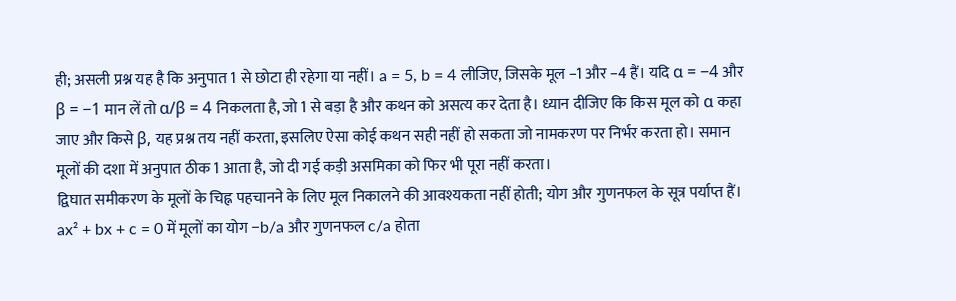ही; असली प्रश्न यह है कि अनुपात 1 से छोटा ही रहेगा या नहीं। a = 5, b = 4 लीजिए, जिसके मूल −1 और −4 हैं। यदि α = −4 और β = −1 मान लें तो α/β = 4 निकलता है, जो 1 से बड़ा है और कथन को असत्य कर देता है। ध्यान दीजिए कि किस मूल को α कहा जाए और किसे β, यह प्रश्न तय नहीं करता, इसलिए ऐसा कोई कथन सही नहीं हो सकता जो नामकरण पर निर्भर करता हो। समान मूलों की दशा में अनुपात ठीक 1 आता है, जो दी गई कड़ी असमिका को फिर भी पूरा नहीं करता।
द्विघात समीकरण के मूलों के चिह्न पहचानने के लिए मूल निकालने की आवश्यकता नहीं होती; योग और गुणनफल के सूत्र पर्याप्त हैं। ax² + bx + c = 0 में मूलों का योग −b/a और गुणनफल c/a होता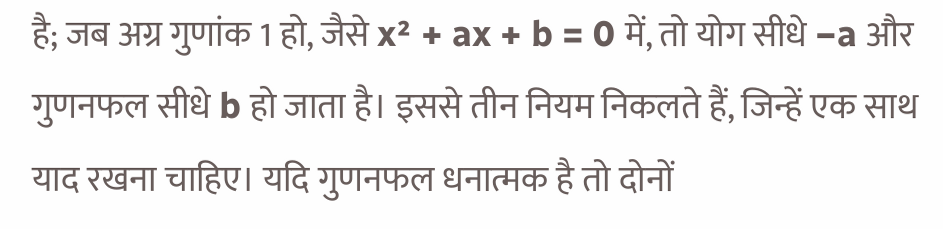है; जब अग्र गुणांक 1 हो, जैसे x² + ax + b = 0 में, तो योग सीधे −a और गुणनफल सीधे b हो जाता है। इससे तीन नियम निकलते हैं, जिन्हें एक साथ याद रखना चाहिए। यदि गुणनफल धनात्मक है तो दोनों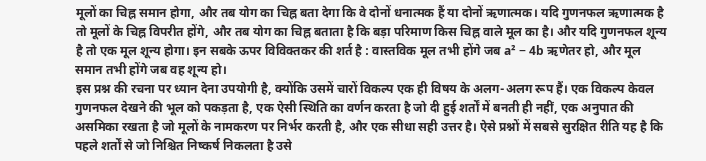मूलों का चिह्न समान होगा, और तब योग का चिह्न बता देगा कि वे दोनों धनात्मक हैं या दोनों ऋणात्मक। यदि गुणनफल ऋणात्मक है तो मूलों के चिह्न विपरीत होंगे, और तब योग का चिह्न बताता है कि बड़ा परिमाण किस चिह्न वाले मूल का है। और यदि गुणनफल शून्य है तो एक मूल शून्य होगा। इन सबके ऊपर विविक्तकर की शर्त है : वास्तविक मूल तभी होंगे जब a² − 4b ऋणेतर हो, और मूल समान तभी होंगे जब वह शून्य हो।
इस प्रश्न की रचना पर ध्यान देना उपयोगी है, क्योंकि उसमें चारों विकल्प एक ही विषय के अलग-अलग रूप हैं। एक विकल्प केवल गुणनफल देखने की भूल को पकड़ता है, एक ऐसी स्थिति का वर्णन करता है जो दी हुई शर्तों में बनती ही नहीं, एक अनुपात की असमिका रखता है जो मूलों के नामकरण पर निर्भर करती है, और एक सीधा सही उत्तर है। ऐसे प्रश्नों में सबसे सुरक्षित रीति यह है कि पहले शर्तों से जो निश्चित निष्कर्ष निकलता है उसे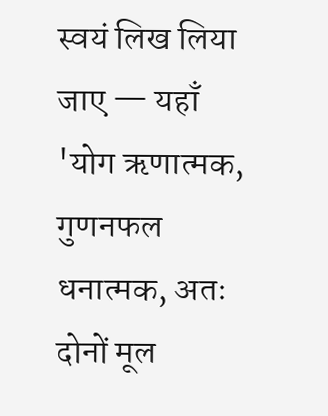स्वयं लिख लिया जाए — यहाँ 'योग ऋणात्मक, गुणनफल धनात्मक, अतः दोनों मूल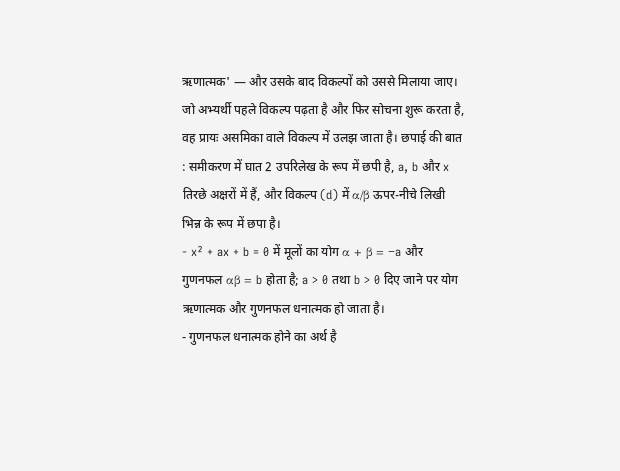ऋणात्मक' — और उसके बाद विकल्पों को उससे मिलाया जाए। जो अभ्यर्थी पहले विकल्प पढ़ता है और फिर सोचना शुरू करता है, वह प्रायः असमिका वाले विकल्प में उलझ जाता है। छपाई की बात : समीकरण में घात 2 उपरिलेख के रूप में छपी है, a, b और x तिरछे अक्षरों में हैं, और विकल्प (d) में α/β ऊपर-नीचे लिखी भिन्न के रूप में छपा है।
- x² + ax + b = 0 में मूलों का योग α + β = −a और गुणनफल αβ = b होता है; a > 0 तथा b > 0 दिए जाने पर योग ऋणात्मक और गुणनफल धनात्मक हो जाता है।
- गुणनफल धनात्मक होने का अर्थ है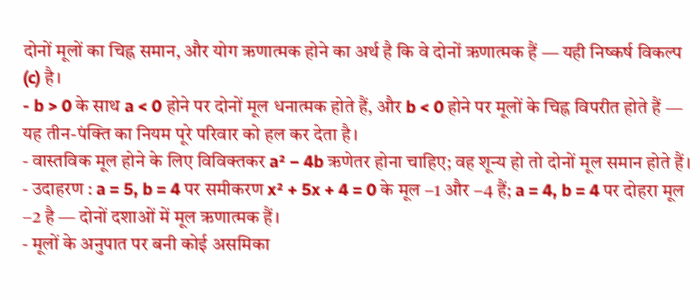दोनों मूलों का चिह्न समान, और योग ऋणात्मक होने का अर्थ है कि वे दोनों ऋणात्मक हैं — यही निष्कर्ष विकल्प (c) है।
- b > 0 के साथ a < 0 होने पर दोनों मूल धनात्मक होते हैं, और b < 0 होने पर मूलों के चिह्न विपरीत होते हैं — यह तीन-पंक्ति का नियम पूरे परिवार को हल कर देता है।
- वास्तविक मूल होने के लिए विविक्तकर a² − 4b ऋणेतर होना चाहिए; वह शून्य हो तो दोनों मूल समान होते हैं।
- उदाहरण : a = 5, b = 4 पर समीकरण x² + 5x + 4 = 0 के मूल −1 और −4 हैं; a = 4, b = 4 पर दोहरा मूल −2 है — दोनों दशाओं में मूल ऋणात्मक हैं।
- मूलों के अनुपात पर बनी कोई असमिका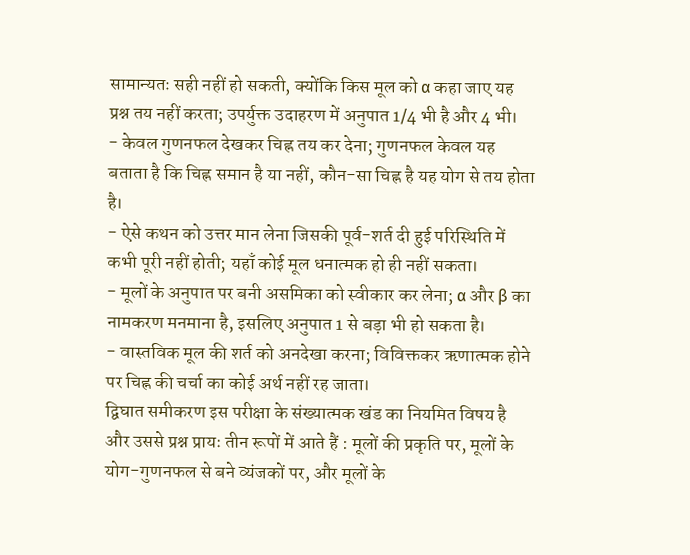सामान्यतः सही नहीं हो सकती, क्योंकि किस मूल को α कहा जाए यह प्रश्न तय नहीं करता; उपर्युक्त उदाहरण में अनुपात 1/4 भी है और 4 भी।
- केवल गुणनफल देखकर चिह्न तय कर देना; गुणनफल केवल यह बताता है कि चिह्न समान है या नहीं, कौन-सा चिह्न है यह योग से तय होता है।
- ऐसे कथन को उत्तर मान लेना जिसकी पूर्व-शर्त दी हुई परिस्थिति में कभी पूरी नहीं होती; यहाँ कोई मूल धनात्मक हो ही नहीं सकता।
- मूलों के अनुपात पर बनी असमिका को स्वीकार कर लेना; α और β का नामकरण मनमाना है, इसलिए अनुपात 1 से बड़ा भी हो सकता है।
- वास्तविक मूल की शर्त को अनदेखा करना; विविक्तकर ऋणात्मक होने पर चिह्न की चर्चा का कोई अर्थ नहीं रह जाता।
द्विघात समीकरण इस परीक्षा के संख्यात्मक खंड का नियमित विषय है और उससे प्रश्न प्रायः तीन रूपों में आते हैं : मूलों की प्रकृति पर, मूलों के योग-गुणनफल से बने व्यंजकों पर, और मूलों के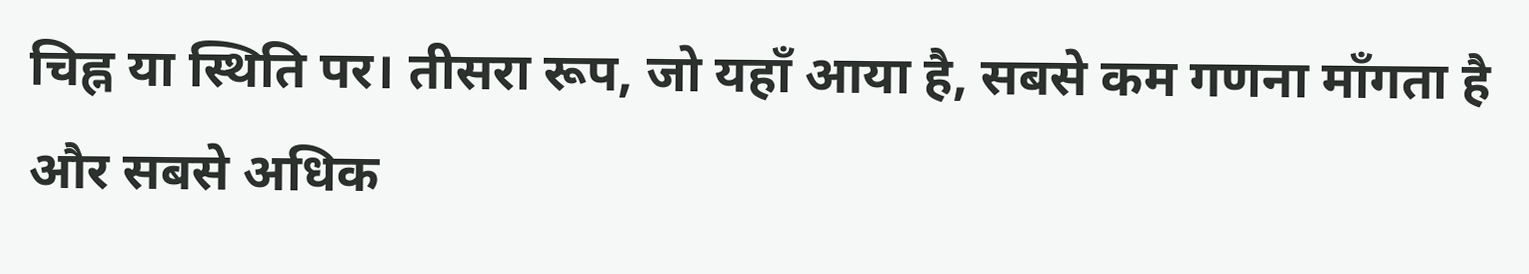चिह्न या स्थिति पर। तीसरा रूप, जो यहाँ आया है, सबसे कम गणना माँगता है और सबसे अधिक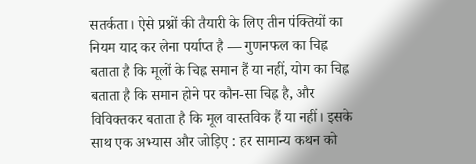सतर्कता। ऐसे प्रश्नों की तैयारी के लिए तीन पंक्तियों का नियम याद कर लेना पर्याप्त है — गुणनफल का चिह्न बताता है कि मूलों के चिह्न समान हैं या नहीं, योग का चिह्न बताता है कि समान होने पर कौन-सा चिह्न है, और विविक्तकर बताता है कि मूल वास्तविक हैं या नहीं। इसके साथ एक अभ्यास और जोड़िए : हर सामान्य कथन को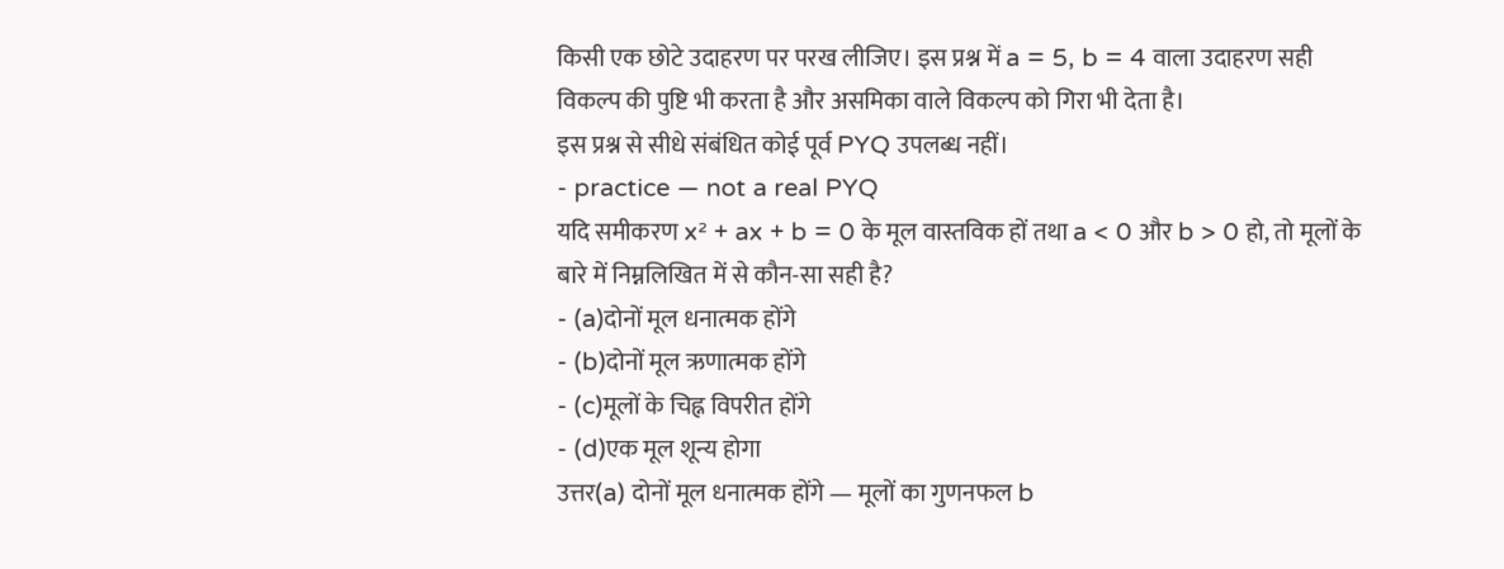किसी एक छोटे उदाहरण पर परख लीजिए। इस प्रश्न में a = 5, b = 4 वाला उदाहरण सही विकल्प की पुष्टि भी करता है और असमिका वाले विकल्प को गिरा भी देता है।
इस प्रश्न से सीधे संबंधित कोई पूर्व PYQ उपलब्ध नहीं।
- practice — not a real PYQ
यदि समीकरण x² + ax + b = 0 के मूल वास्तविक हों तथा a < 0 और b > 0 हो, तो मूलों के बारे में निम्नलिखित में से कौन-सा सही है?
- (a)दोनों मूल धनात्मक होंगे
- (b)दोनों मूल ऋणात्मक होंगे
- (c)मूलों के चिह्न विपरीत होंगे
- (d)एक मूल शून्य होगा
उत्तर(a) दोनों मूल धनात्मक होंगे — मूलों का गुणनफल b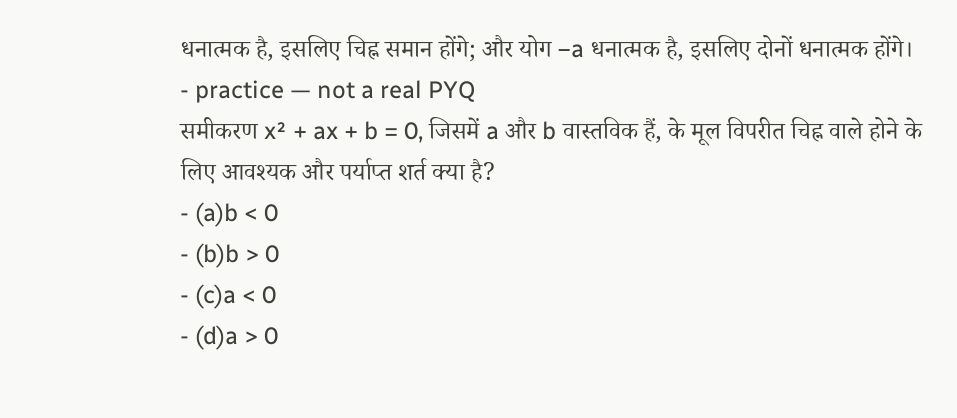धनात्मक है, इसलिए चिह्न समान होंगे; और योग −a धनात्मक है, इसलिए दोनों धनात्मक होंगे।
- practice — not a real PYQ
समीकरण x² + ax + b = 0, जिसमें a और b वास्तविक हैं, के मूल विपरीत चिह्न वाले होने के लिए आवश्यक और पर्याप्त शर्त क्या है?
- (a)b < 0
- (b)b > 0
- (c)a < 0
- (d)a > 0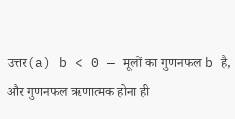उत्तर(a) b < 0 — मूलों का गुणनफल b है, और गुणनफल ऋणात्मक होना ही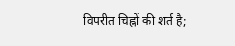विपरीत चिह्नों की शर्त है;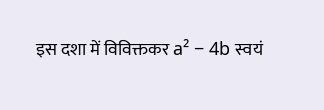इस दशा में विविक्तकर a² − 4b स्वयं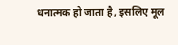धनात्मक हो जाता है, इसलिए मूल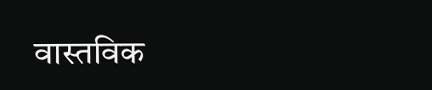वास्तविक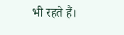भी रहते हैं।